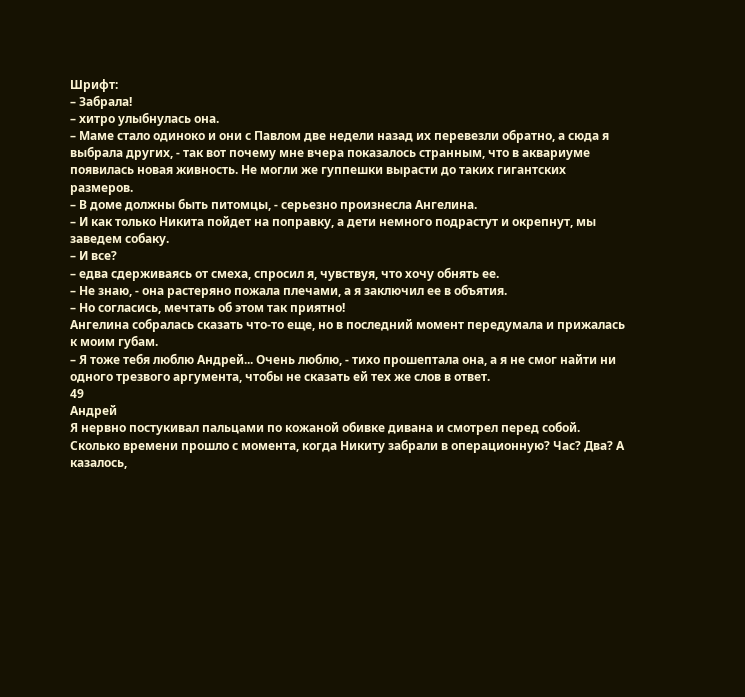Шрифт:
– Забрала!
– хитро улыбнулась она.
– Маме стало одиноко и они с Павлом две недели назад их перевезли обратно, а сюда я выбрала других, - так вот почему мне вчера показалось странным, что в аквариуме появилась новая живность. Не могли же гуппешки вырасти до таких гигантских размеров.
– В доме должны быть питомцы, - серьезно произнесла Ангелина.
– И как только Никита пойдет на поправку, а дети немного подрастут и окрепнут, мы заведем собаку.
– И все?
– едва сдерживаясь от смеха, спросил я, чувствуя, что хочу обнять ее.
– Не знаю, - она растеряно пожала плечами, а я заключил ее в объятия.
– Но согласись, мечтать об этом так приятно!
Ангелина собралась сказать что-то еще, но в последний момент передумала и прижалась к моим губам.
– Я тоже тебя люблю Андрей... Очень люблю, - тихо прошептала она, а я не смог найти ни одного трезвого аргумента, чтобы не сказать ей тех же слов в ответ.
49
Андрей
Я нервно постукивал пальцами по кожаной обивке дивана и смотрел перед собой. Сколько времени прошло с момента, когда Никиту забрали в операционную? Час? Два? А казалось,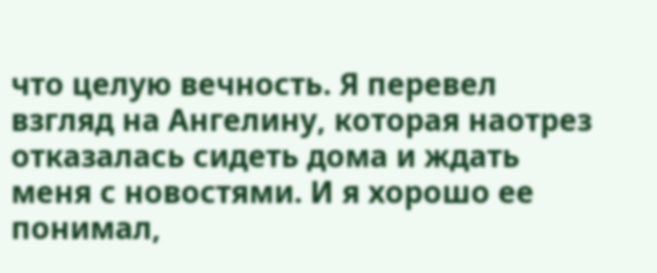что целую вечность. Я перевел взгляд на Ангелину, которая наотрез отказалась сидеть дома и ждать меня с новостями. И я хорошо ее понимал,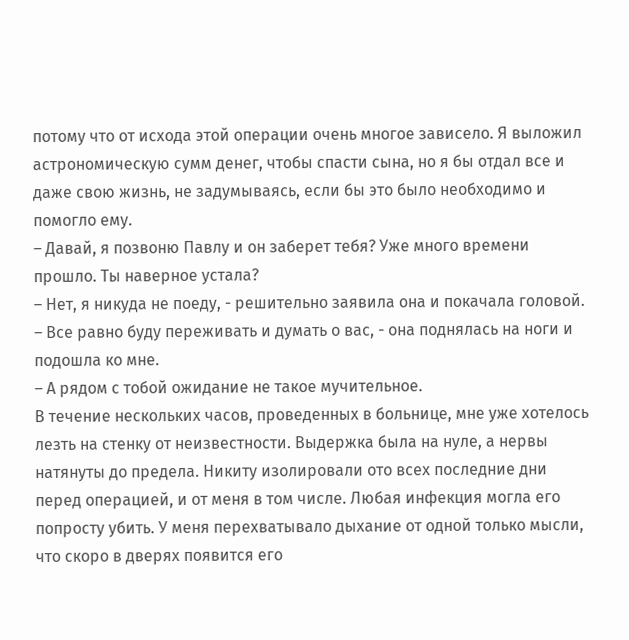потому что от исхода этой операции очень многое зависело. Я выложил астрономическую сумм денег, чтобы спасти сына, но я бы отдал все и даже свою жизнь, не задумываясь, если бы это было необходимо и помогло ему.
– Давай, я позвоню Павлу и он заберет тебя? Уже много времени прошло. Ты наверное устала?
– Нет, я никуда не поеду, - решительно заявила она и покачала головой.
– Все равно буду переживать и думать о вас, - она поднялась на ноги и подошла ко мне.
– А рядом с тобой ожидание не такое мучительное.
В течение нескольких часов, проведенных в больнице, мне уже хотелось лезть на стенку от неизвестности. Выдержка была на нуле, а нервы натянуты до предела. Никиту изолировали ото всех последние дни перед операцией, и от меня в том числе. Любая инфекция могла его попросту убить. У меня перехватывало дыхание от одной только мысли, что скоро в дверях появится его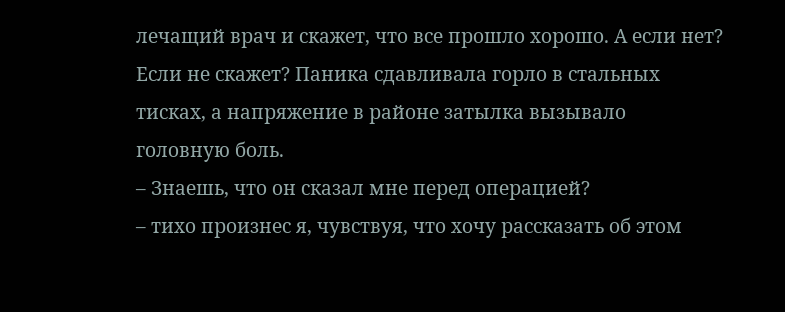лечащий врач и скажет, что все прошло хорошо. А если нет? Если не скажет? Паника сдавливала горло в стальных тисках, а напряжение в районе затылка вызывало головную боль.
– Знаешь, что он сказал мне перед операцией?
– тихо произнес я, чувствуя, что хочу рассказать об этом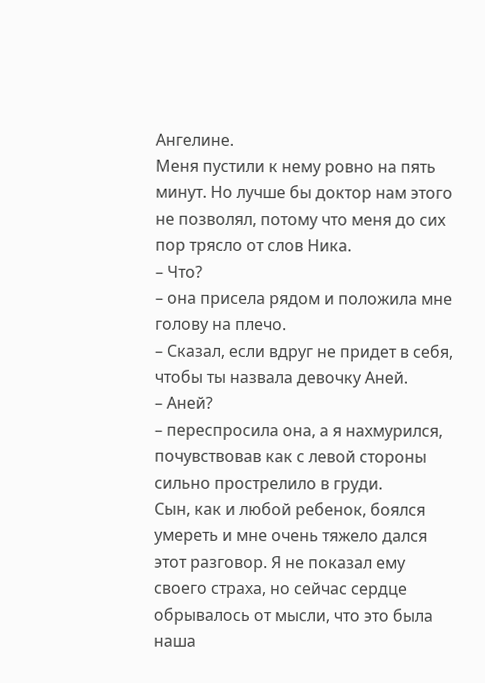Ангелине.
Меня пустили к нему ровно на пять минут. Но лучше бы доктор нам этого не позволял, потому что меня до сих пор трясло от слов Ника.
– Что?
– она присела рядом и положила мне голову на плечо.
– Сказал, если вдруг не придет в себя, чтобы ты назвала девочку Аней.
– Аней?
– переспросила она, а я нахмурился, почувствовав как с левой стороны сильно прострелило в груди.
Сын, как и любой ребенок, боялся умереть и мне очень тяжело дался этот разговор. Я не показал ему своего страха, но сейчас сердце обрывалось от мысли, что это была наша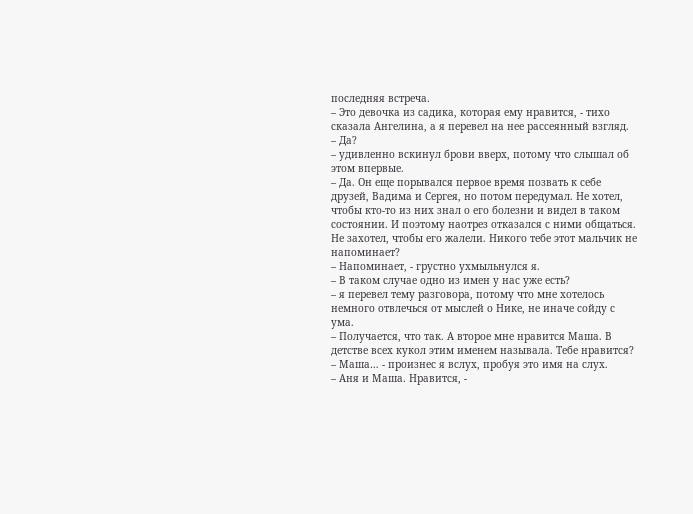последняя встреча.
– Это девочка из садика, которая ему нравится, - тихо сказала Ангелина, а я перевел на нее рассеянный взгляд.
– Да?
– удивленно вскинул брови вверх, потому что слышал об этом впервые.
– Да. Он еще порывался первое время позвать к себе друзей, Вадима и Сергея, но потом передумал. Не хотел, чтобы кто-то из них знал о его болезни и видел в таком состоянии. И поэтому наотрез отказался с ними общаться. Не захотел, чтобы его жалели. Никого тебе этот мальчик не напоминает?
– Напоминает, - грустно ухмыльнулся я.
– В таком случае одно из имен у нас уже есть?
– я перевел тему разговора, потому что мне хотелось немного отвлечься от мыслей о Нике, не иначе сойду с ума.
– Получается, что так. А второе мне нравится Маша. В детстве всех кукол этим именем называла. Тебе нравится?
– Маша… - произнес я вслух, пробуя это имя на слух.
– Аня и Маша. Нравится, -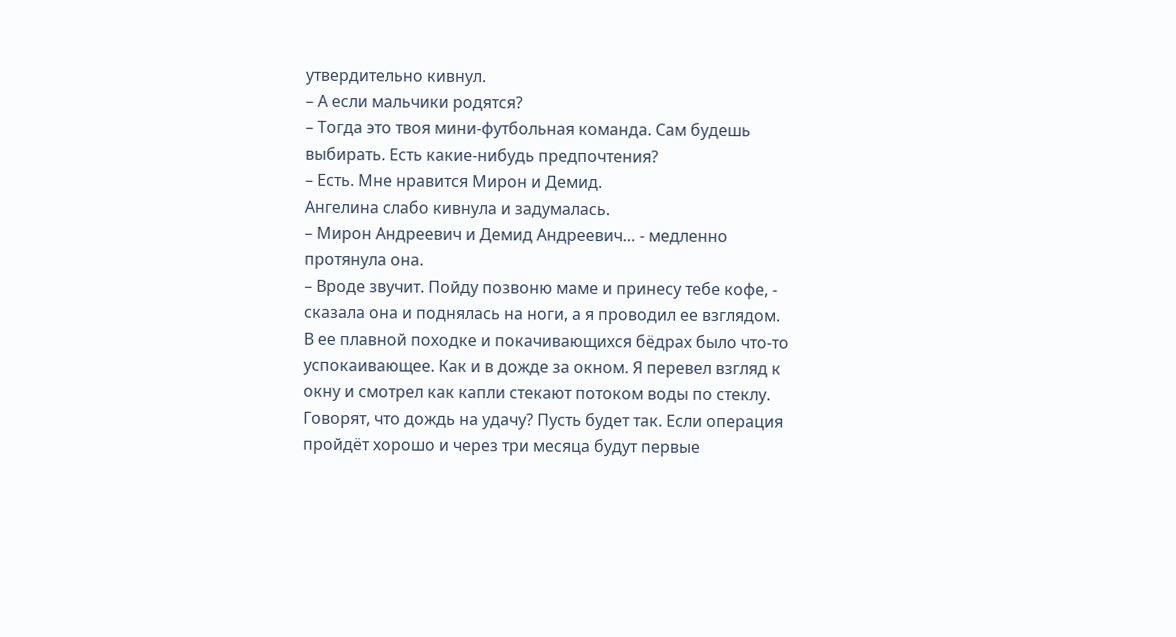утвердительно кивнул.
– А если мальчики родятся?
– Тогда это твоя мини-футбольная команда. Сам будешь выбирать. Есть какие-нибудь предпочтения?
– Есть. Мне нравится Мирон и Демид.
Ангелина слабо кивнула и задумалась.
– Мирон Андреевич и Демид Андреевич… - медленно протянула она.
– Вроде звучит. Пойду позвоню маме и принесу тебе кофе, - сказала она и поднялась на ноги, а я проводил ее взглядом.
В ее плавной походке и покачивающихся бёдрах было что-то успокаивающее. Как и в дожде за окном. Я перевел взгляд к окну и смотрел как капли стекают потоком воды по стеклу. Говорят, что дождь на удачу? Пусть будет так. Если операция пройдёт хорошо и через три месяца будут первые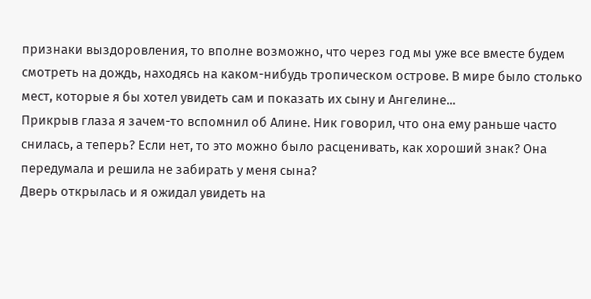признаки выздоровления, то вполне возможно, что через год мы уже все вместе будем смотреть на дождь, находясь на каком-нибудь тропическом острове. В мире было столько мест, которые я бы хотел увидеть сам и показать их сыну и Ангелине...
Прикрыв глаза я зачем-то вспомнил об Алине. Ник говорил, что она ему раньше часто снилась, а теперь? Если нет, то это можно было расценивать, как хороший знак? Она передумала и решила не забирать у меня сына?
Дверь открылась и я ожидал увидеть на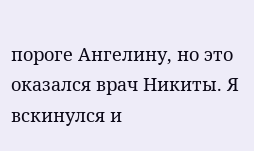пороге Ангелину, но это оказался врач Никиты. Я вскинулся и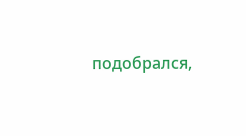подобрался,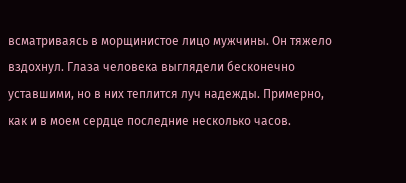всматриваясь в морщинистое лицо мужчины. Он тяжело вздохнул. Глаза человека выглядели бесконечно уставшими, но в них теплится луч надежды. Примерно, как и в моем сердце последние несколько часов.